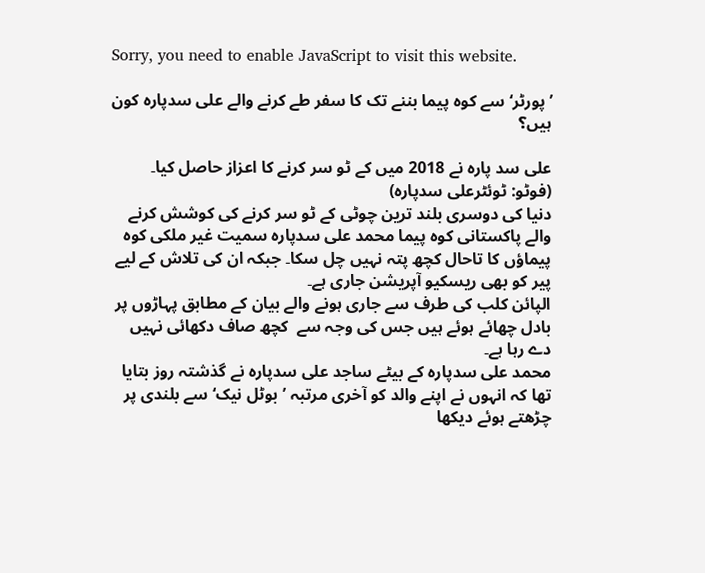Sorry, you need to enable JavaScript to visit this website.

’پورٹر‘ سے کوہ پیما بننے تک کا سفر طے کرنے والے علی سدپارہ کون ہیں؟

علی سد پارہ نے 2018 میں کے ٹو سر کرنے کا اعزاز حاصل کیا۔ (فوٹو: ٹوئٹرعلی سدپارہ)
دنیا کی دوسری بلند ترین چوٹی کے ٹو سر کرنے کی کوشش کرنے والے پاکستانی کوہ پیما محمد علی سدپارہ سمیت غیر ملکی کوہ پیماؤں کا تاحال کچھ پتہ نہیں چل سکا۔ جبکہ ان کی تلاش کے لیے پیر کو بھی ریسکیو آپریشن جاری ہے۔
الپائن کلب کی طرف سے جاری ہونے والے بیان کے مطابق پہاڑوں پر بادل چھائے ہوئے ہیں جس کی وجہ سے  کچھ صاف دکھائی نہیں دے رہا ہے۔
محمد علی سدپارہ کے بیٹے ساجد علی سدپارہ نے گذشتہ روز بتایا تھا کہ انہوں نے اپنے والد کو آخری مرتبہ ’بوٹل نیک‘ سے بلندی پر چڑھتے ہوئے دیکھا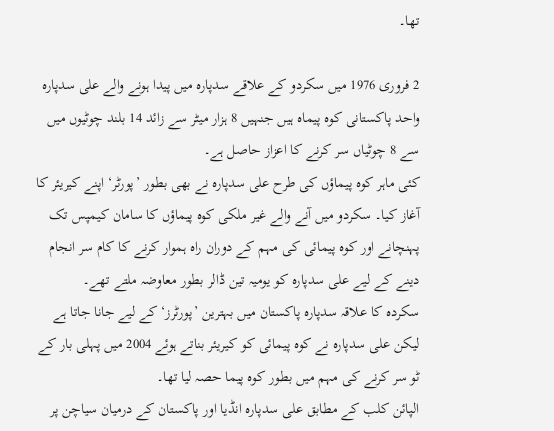تھا۔

2 فروری 1976 میں سکردو کے علاقے سدپارہ میں پیدا ہونے والے علی سدپارہ واحد پاکستانی کوہ پیماہ ہیں جنہیں 8 ہزار میٹر سے زائد 14 بلند چوٹیوں میں سے 8 چوٹیاں سر کرنے کا اعزاز حاصل ہے۔
کئی ماہر کوہ پیماؤں کی طرح علی سدپارہ نے بھی بطور ’پورٹر‘ اپنے کیریئر کا آغاز کیا۔ سکردو میں آنے والے غیر ملکی کوہ پیماؤں کا سامان کیمپس تک پہنچانے اور کوہ پیمائی کی مہم کے دوران راہ ہموار کرنے کا کام سر انجام دینے کے لیے علی سدپارہ کو یومیہ تین ڈالر بطور معاوضہ ملتے تھے۔
سکردہ کا علاقہ سدپارہ پاکستان میں بہترین ’پورٹرز‘ کے لیے جانا جاتا ہے لیکن علی سدپارہ نے کوہ پیمائی کو کیریئر بناتے ہوئے 2004 میں پہلی بار کے ٹو سر کرنے کی مہم میں بطور کوہ پیما حصہ لیا تھا۔
الپائن کلب کے مطابق علی سدپارہ انڈیا اور پاکستان کے درمیان سیاچن پر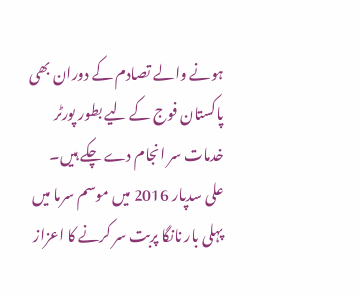ہونے والے تصادم کے دوران بھی پاکستان فوج کے لیے بطور پورٹر خدمات سر انجام دے چکے ہیں۔
علی سدپار 2016 میں موسم سرما میں پہلی بار نانگا پربت سر کرنے کا اعزاز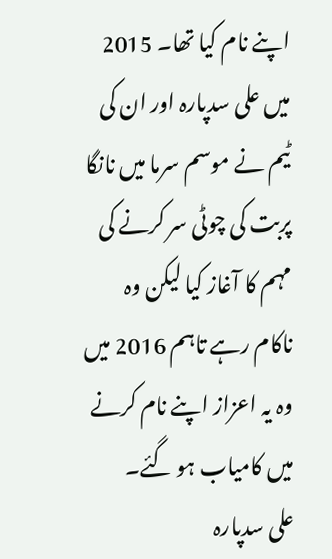اپنے نام کیا تھا۔ 2015 میں علی سدپارہ اور ان کی ٹیم نے موسم سرما میں نانگا پربت کی چوٹی سر کرنے کی مہم کا آغاز کیا لیکن وہ ناکام رہے تاہم 2016 میں وہ یہ اعزاز اپنے نام کرنے میں کامیاب ہو گئے۔
علی سدپارہ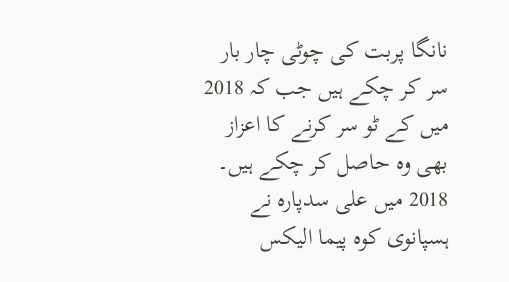نانگا پربت کی چوٹی چار بار سر کر چکے ہیں جب کہ 2018 میں کے ٹو سر کرنے کا اعزاز بھی وہ حاصل کر چکے ہیں۔
2018 میں علی سدپارہ نے ہسپانوی کوہ پیما الیکس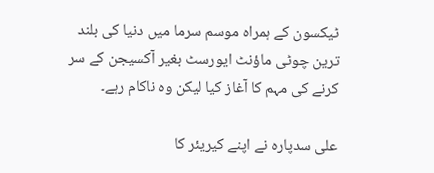ٹیکسون کے ہمراہ موسم سرما میں دنیا کی بلند ترین چوٹی ماؤنٹ ایورسٹ بغیر آکسیجن کے سر کرنے کی مہم کا آغاز کیا لیکن وہ ناکام رہے۔

علی سدپارہ نے اپنے کیریئر کا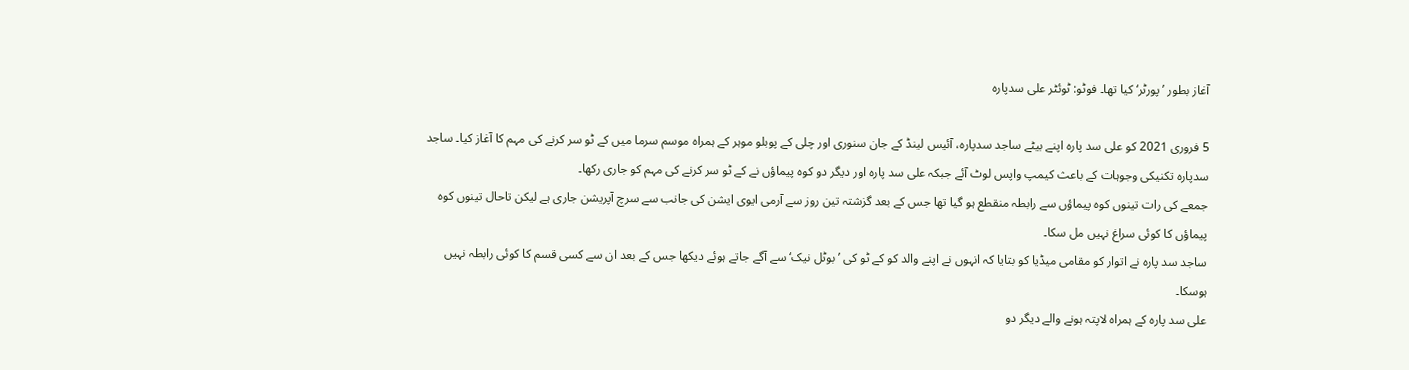آغاز بطور ’پورٹر‘ کیا تھا۔ فوٹو: ٹوئٹر علی سدپارہ

5 فروری 2021 کو علی سد پارہ اپنے بیٹے ساجد سدپارہ، آئیس لینڈ کے جان سنوری اور چلی کے پوبلو موہر کے ہمراہ موسم سرما میں کے ٹو سر کرنے کی مہم کا آغاز کیا۔ ساجد سدپارہ تکنیکی وجوہات کے باعث کیمپ واپس لوٹ آئے جبکہ علی سد پارہ اور دیگر دو کوہ پیماؤں نے کے ٹو سر کرنے کی مہم کو جاری رکھا۔
جمعے کی رات تینوں کوہ پیماؤں سے رابطہ منقطع ہو گیا تھا جس کے بعد گزشتہ تین روز سے آرمی ایوی ایشن کی جانب سے سرچ آپریشن جاری ہے لیکن تاحال تینوں کوہ پیماؤں کا کوئی سراغ نہیں مل سکا۔
ساجد سد پارہ نے اتوار کو مقامی میڈیا کو بتایا کہ انہوں نے اپنے والد کو کے ٹو کی ’بوٹل نیک‘ سے آگے جاتے ہوئے دیکھا جس کے بعد ان سے کسی قسم کا کوئی رابطہ نہیں ہوسکا۔
علی سد پارہ کے ہمراہ لاپتہ ہونے والے دیگر دو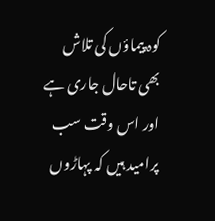کوہ پیماؤں کی تلاش بھی تاحال جاری ہے اور اس وقت سب پرامید ہیں کہ پہاڑوں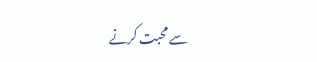سے محبت کرنے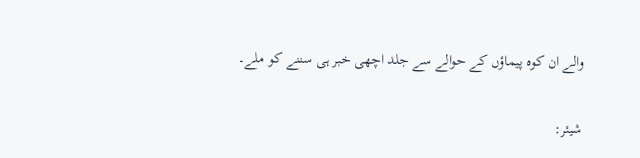والے ان کوہ پیماؤں کے حوالے سے جلد اچھی خبر ہی سننے کو ملے۔

شیئر: